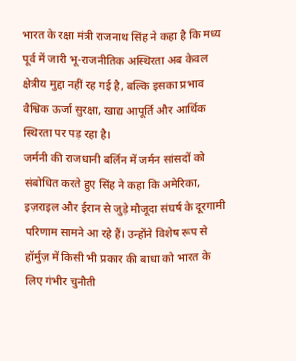भारत के रक्षा मंत्री राजनाथ सिंह ने कहा है कि मध्य पूर्व में जारी भू-राजनीतिक अस्थिरता अब केवल क्षेत्रीय मुद्दा नहीं रह गई है, बल्कि इसका प्रभाव वैश्विक ऊर्जा सुरक्षा, खाद्य आपूर्ति और आर्थिक स्थिरता पर पड़ रहा है।
जर्मनी की राजधानी बर्लिन में जर्मन सांसदों को संबोधित करते हुए सिंह ने कहा कि अमेरिका, इज़राइल और ईरान से जुड़े मौजूदा संघर्ष के दूरगामी परिणाम सामने आ रहे हैं। उन्होंने विशेष रूप से हॉर्मुज़ में किसी भी प्रकार की बाधा को भारत के लिए गंभीर चुनौती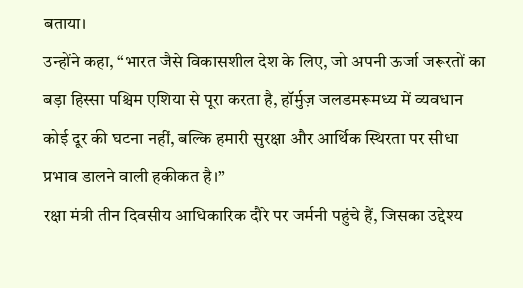बताया।
उन्होंने कहा, “भारत जैसे विकासशील देश के लिए, जो अपनी ऊर्जा जरूरतों का बड़ा हिस्सा पश्चिम एशिया से पूरा करता है, हॉर्मुज़ जलडमरूमध्य में व्यवधान कोई दूर की घटना नहीं, बल्कि हमारी सुरक्षा और आर्थिक स्थिरता पर सीधा प्रभाव डालने वाली हकीकत है।”
रक्षा मंत्री तीन दिवसीय आधिकारिक दौरे पर जर्मनी पहुंचे हैं, जिसका उद्देश्य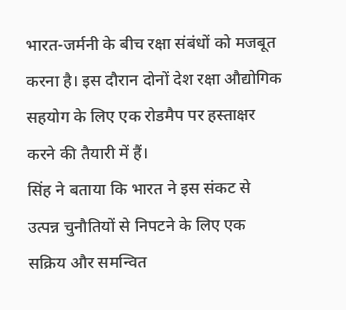भारत-जर्मनी के बीच रक्षा संबंधों को मजबूत करना है। इस दौरान दोनों देश रक्षा औद्योगिक सहयोग के लिए एक रोडमैप पर हस्ताक्षर करने की तैयारी में हैं।
सिंह ने बताया कि भारत ने इस संकट से उत्पन्न चुनौतियों से निपटने के लिए एक सक्रिय और समन्वित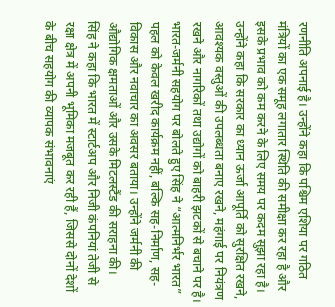रणनीति अपनाई है। उन्होंने कहा कि पश्चिम एशिया पर गठित मंत्रियों का एक समूह लगातार स्थिति की समीक्षा कर रहा है और इसके प्रभाव को कम करने के लिए समय पर कदम सुझा रहा है।
उन्होंने कहा कि सरकार का ध्यान ऊर्जा आपूर्ति को सुरक्षित रखने, आवश्यक वस्तुओं की उपलब्धता बनाए रखने, महंगाई पर नियंत्रण रखने और नागरिकों तथा उद्योगों को बाहरी झटकों से बचाने पर है।
भारत-जर्मनी सहयोग पर बोलते हुए सिंह ने “आत्मनिर्भर भारत” पहल को केवल खरीद कार्यक्रम नहीं, बल्कि सह-निर्माण, सह-विकास और नवाचार का अवसर बताया। उन्होंने जर्मनी की औद्योगिक क्षमताओं और उसके मिटलस्टैंड की सराहना की।
सिंह ने कहा कि भारत में स्टार्टअप और निजी कंपनियां तेजी से रक्षा क्षेत्र में अपनी भूमिका मजबूत कर रही हैं, जिससे दोनों देशों के बीच सहयोग की व्यापक संभावनाएं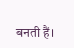बनती हैं।